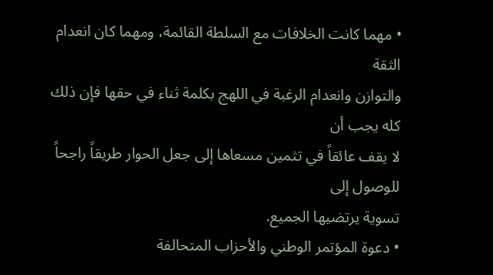• مهما كانت الخلافات مع السلطة القائمة، ومهما كان انعدام الثقة
والتوازن وانعدام الرغبة في اللهج بكلمة ثناء في حقها فإن ذلك كله يجب أن
لا يقف عائقاً في تثمين مسعاها إلى جعل الحوار طريقاً راجحاً للوصول إلى
تسوية يرتضيها الجميع.
• دعوة المؤتمر الوطني والأحزاب المتحالفة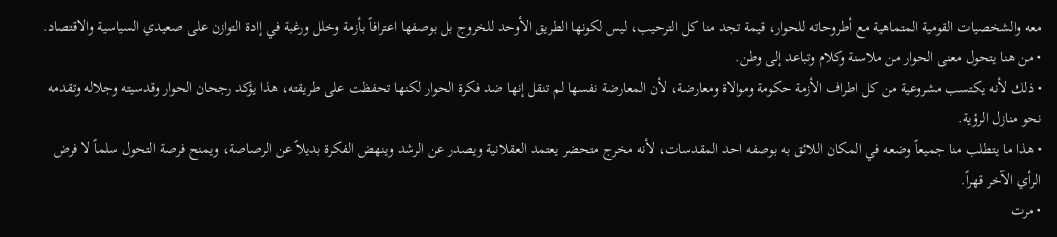معه والشخصيات القومية المتماهية مع أطروحاته للحوار، قيمة تجد منا كل الترحيب، ليس لكونها الطريق الأوحد للخروج بل بوصفها اعترافاً بأزمة وخلل ورغبة في إادة التوازن على صعيدي السياسية والاقتصاد.
• من هنا يتحول معنى الحوار من ملاسنة وكلام وتباعد إلى وطن.
• ذلك لأنه يكتسب مشروعية من كل اطراف الأزمة حكومة وموالاة ومعارضة، لأن المعارضة نفسها لم تنقل إنها ضد فكرة الحوار لكنها تحفظت على طريقته، هذا يؤكد رجحان الحوار وقدسيته وجلاله وتقدمه نحو منازل الرؤية.
• هذا ما يتطلب منا جميعاً وضعه في المكان اللائق به بوصفه احد المقدسات، لأنه مخرج متحضر يعتمد العقلانية ويصدر عن الرشد وينهض الفكرة بديلاً عن الرصاصة، ويمنح فرصة التحول سلماً لا فرض الرأي الآخر قهراً.
• مرت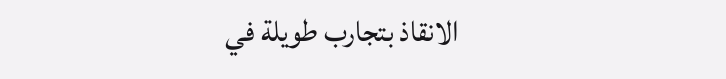الانقاذ بتجارب طويلة في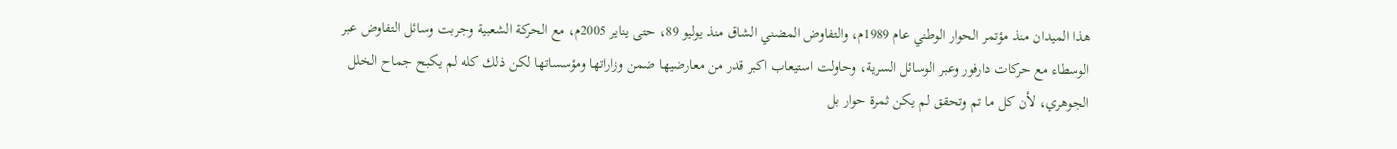هذا الميدان منذ مؤتمر الحوار الوطني عام 1989م، والتفاوض المضني الشاق منذ يوليو 89، حتى يناير 2005م، مع الحركة الشعبية وجربت وسائل التفاوض عبر الوسطاء مع حركات دارفور وعبر الوسائل السرية، وحاولت استيعاب اكبر قدر من معارضيها ضمن وزاراتها ومؤسساتها لكن ذلك كله لم يكبح جماح الخلل الجوهري، لأن كل ما تم وتحقق لم يكن ثمرة حوار بل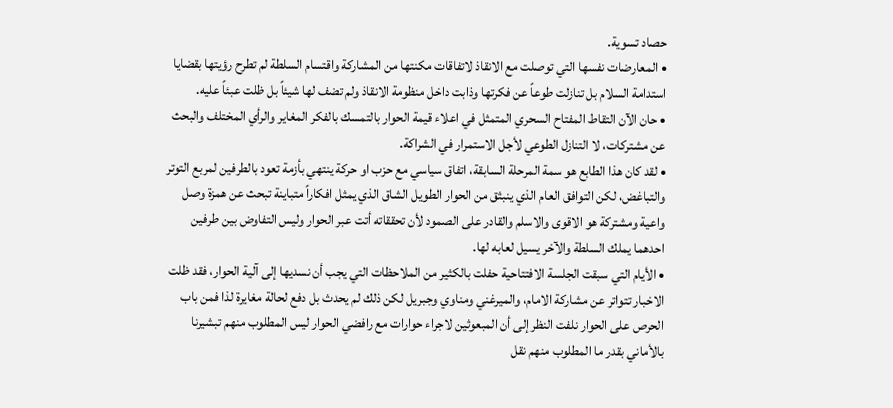حصاد تسوية.
• المعارضات نفسها التي توصلت مع الانقاذ لاتفاقات مكنتها من المشاركة واقتسام السلطة لم تطرح رؤيتها بقضايا استدامة السلام بل تنازلت طوعاً عن فكرتها وذابت داخل منظومة الانقاذ ولم تضف لها شيئاً بل ظلت عبئاً عليه.
• حان الآن التقاط المفتاح السحري المتمثل في اعلاء قيمة الحوار بالتمسك بالفكر المغاير والرأي المختلف والبحث عن مشتركات، لا التنازل الطوعي لأجل الاستمرار في الشراكة.
• لقد كان هذا الطابع هو سمة المرحلة السابقة، اتفاق سياسي مع حزب او حركة ينتهي بأزمة تعود بالطرفين لمربع التوتر والتباغض، لكن التوافق العام الذي ينبثق من الحوار الطويل الشاق الذي يمثل افكاراً متباينة تبحث عن همزة وصل واعية ومشتركة هو الاقوى والاسلم والقادر على الصمود لأن تحققاته أتت عبر الحوار وليس التفاوض بين طرفين احدهما يملك السلطة والآخر يسيل لعابه لها.
• الأيام التي سبقت الجلسة الافتتاحية حفلت بالكثير من الملاحظات التي يجب أن نسديها إلى آلية الحوار، فقد ظلت الاخبار تتواتر عن مشاركة الامام، والميرغني ومناوي وجبريل لكن ذلك لم يحدث بل دفع لحالة مغايرة لذا فمن باب الحرص على الحوار نلفت النظر إلى أن المبعوثين لاجراء حوارات مع رافضي الحوار ليس المطلوب منهم تبشيرنا بالأماني بقدر ما المطلوب منهم نقل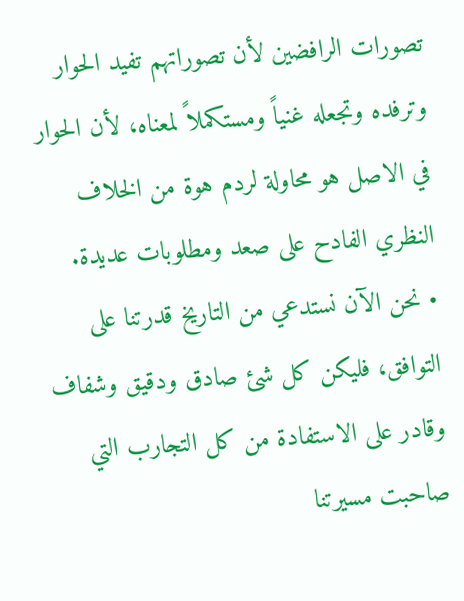تصورات الرافضين لأن تصوراتهم تفيد الحوار وترفده وتجعله غنياً ومستكملاً لمعناه، لأن الحوار في الاصل هو محاولة لردم هوة من الخلاف النظري الفادح على صعد ومطلوبات عديدة.
• نحن الآن نستدعي من التاريخ قدرتنا على التوافق، فليكن كل شئ صادق ودقيق وشفاف وقادر على الاستفادة من كل التجارب التي صاحبت مسيرتنا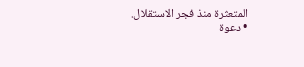المتعثرة منذ فجر الاستقلال.
• دعوة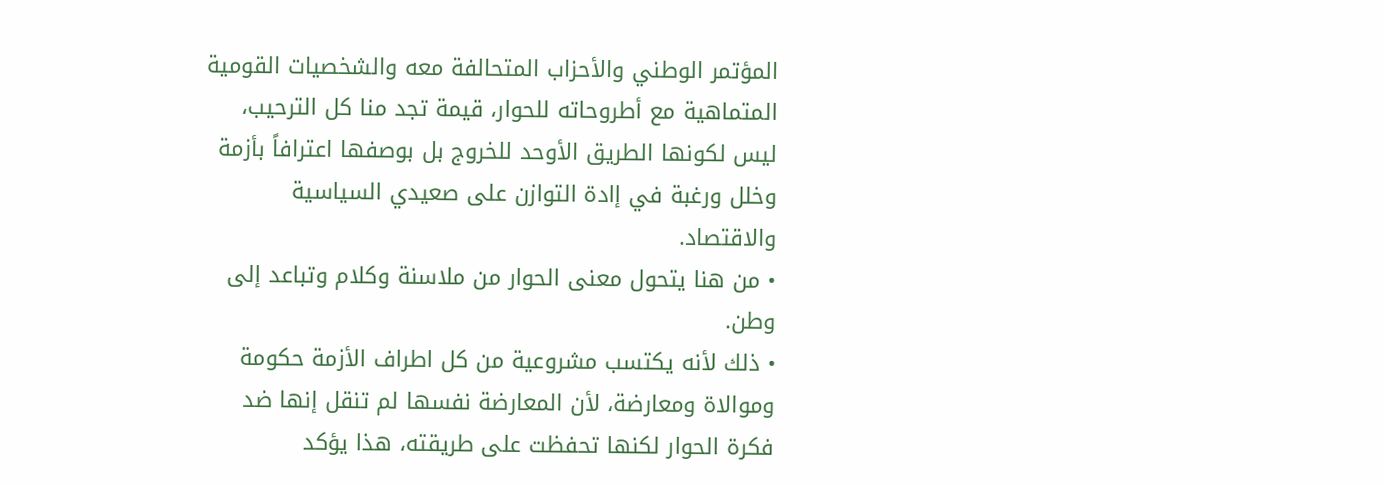المؤتمر الوطني والأحزاب المتحالفة معه والشخصيات القومية المتماهية مع أطروحاته للحوار، قيمة تجد منا كل الترحيب، ليس لكونها الطريق الأوحد للخروج بل بوصفها اعترافاً بأزمة وخلل ورغبة في إادة التوازن على صعيدي السياسية والاقتصاد.
• من هنا يتحول معنى الحوار من ملاسنة وكلام وتباعد إلى وطن.
• ذلك لأنه يكتسب مشروعية من كل اطراف الأزمة حكومة وموالاة ومعارضة، لأن المعارضة نفسها لم تنقل إنها ضد فكرة الحوار لكنها تحفظت على طريقته، هذا يؤكد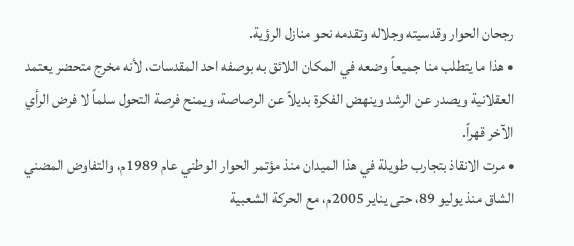رجحان الحوار وقدسيته وجلاله وتقدمه نحو منازل الرؤية.
• هذا ما يتطلب منا جميعاً وضعه في المكان اللائق به بوصفه احد المقدسات، لأنه مخرج متحضر يعتمد العقلانية ويصدر عن الرشد وينهض الفكرة بديلاً عن الرصاصة، ويمنح فرصة التحول سلماً لا فرض الرأي الآخر قهراً.
• مرت الانقاذ بتجارب طويلة في هذا الميدان منذ مؤتمر الحوار الوطني عام 1989م، والتفاوض المضني الشاق منذ يوليو 89، حتى يناير 2005م، مع الحركة الشعبية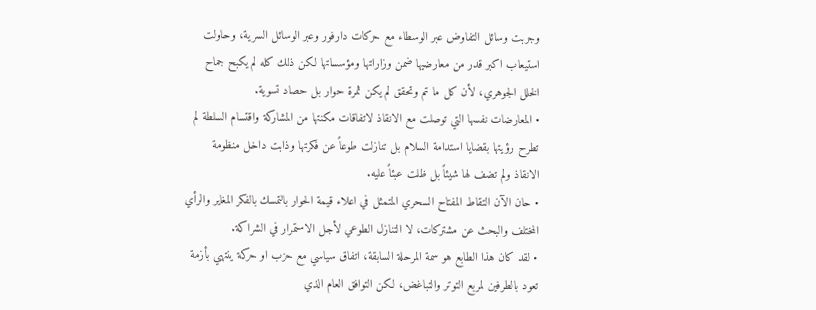وجربت وسائل التفاوض عبر الوسطاء مع حركات دارفور وعبر الوسائل السرية، وحاولت استيعاب اكبر قدر من معارضيها ضمن وزاراتها ومؤسساتها لكن ذلك كله لم يكبح جماح الخلل الجوهري، لأن كل ما تم وتحقق لم يكن ثمرة حوار بل حصاد تسوية.
• المعارضات نفسها التي توصلت مع الانقاذ لاتفاقات مكنتها من المشاركة واقتسام السلطة لم تطرح رؤيتها بقضايا استدامة السلام بل تنازلت طوعاً عن فكرتها وذابت داخل منظومة الانقاذ ولم تضف لها شيئاً بل ظلت عبئاً عليه.
• حان الآن التقاط المفتاح السحري المتمثل في اعلاء قيمة الحوار بالتمسك بالفكر المغاير والرأي المختلف والبحث عن مشتركات، لا التنازل الطوعي لأجل الاستمرار في الشراكة.
• لقد كان هذا الطابع هو سمة المرحلة السابقة، اتفاق سياسي مع حزب او حركة ينتهي بأزمة تعود بالطرفين لمربع التوتر والتباغض، لكن التوافق العام الذي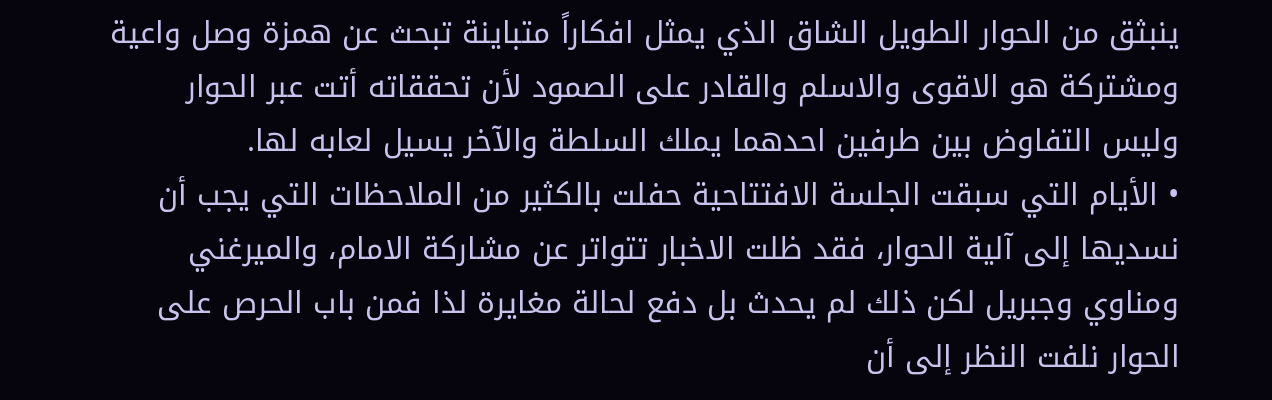ينبثق من الحوار الطويل الشاق الذي يمثل افكاراً متباينة تبحث عن همزة وصل واعية ومشتركة هو الاقوى والاسلم والقادر على الصمود لأن تحققاته أتت عبر الحوار وليس التفاوض بين طرفين احدهما يملك السلطة والآخر يسيل لعابه لها.
• الأيام التي سبقت الجلسة الافتتاحية حفلت بالكثير من الملاحظات التي يجب أن نسديها إلى آلية الحوار، فقد ظلت الاخبار تتواتر عن مشاركة الامام، والميرغني ومناوي وجبريل لكن ذلك لم يحدث بل دفع لحالة مغايرة لذا فمن باب الحرص على الحوار نلفت النظر إلى أن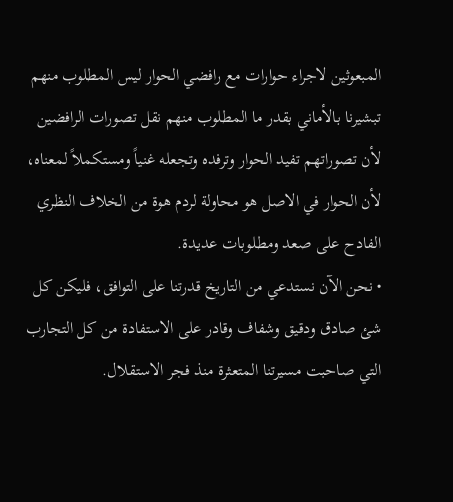المبعوثين لاجراء حوارات مع رافضي الحوار ليس المطلوب منهم تبشيرنا بالأماني بقدر ما المطلوب منهم نقل تصورات الرافضين لأن تصوراتهم تفيد الحوار وترفده وتجعله غنياً ومستكملاً لمعناه، لأن الحوار في الاصل هو محاولة لردم هوة من الخلاف النظري الفادح على صعد ومطلوبات عديدة.
• نحن الآن نستدعي من التاريخ قدرتنا على التوافق، فليكن كل شئ صادق ودقيق وشفاف وقادر على الاستفادة من كل التجارب التي صاحبت مسيرتنا المتعثرة منذ فجر الاستقلال.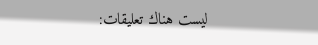ليست هناك تعليقات: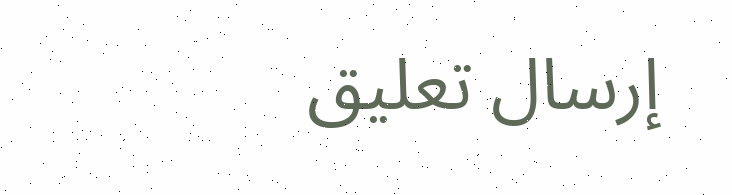إرسال تعليق